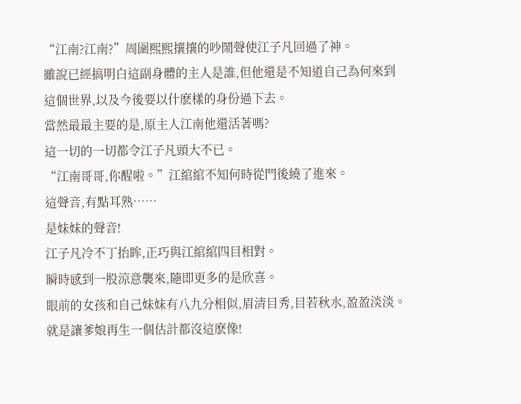“江南?江南?”周圍熙熙攘攘的吵鬧聲使江子凡回過了神。
雖說已經搞明白這副身體的主人是誰,但他還是不知道自己為何來到這個世界,以及今後要以什麽樣的身份過下去。
當然最最主要的是,原主人江南他還活著嗎?
這一切的一切都令江子凡頭大不已。
“江南哥哥,你醒啦。”江綰綰不知何時從門後繞了進來。
這聲音,有點耳熟……
是妹妹的聲音!
江子凡冷不丁抬眸,正巧與江綰綰四目相對。
瞬時感到一股涼意襲來,隨即更多的是欣喜。
眼前的女孩和自己妹妹有八九分相似,眉清目秀,目若秋水,盈盈淡淡。就是讓爹娘再生一個估計都沒這麽像!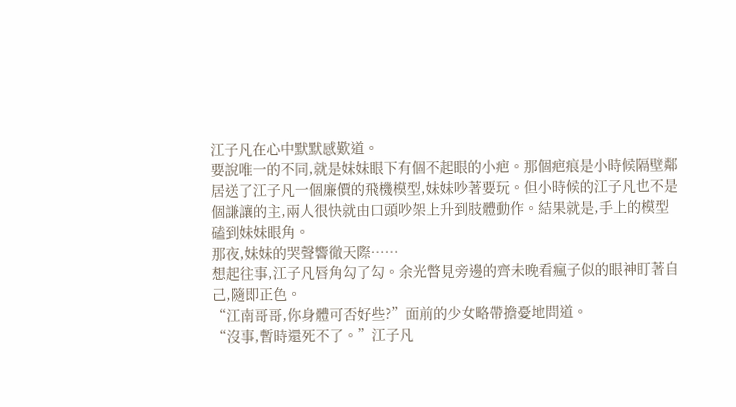江子凡在心中默默感歎道。
要說唯一的不同,就是妹妹眼下有個不起眼的小疤。那個疤痕是小時候隔壁鄰居送了江子凡一個廉價的飛機模型,妹妹吵著要玩。但小時候的江子凡也不是個謙讓的主,兩人很快就由口頭吵架上升到肢體動作。結果就是,手上的模型磕到妹妹眼角。
那夜,妹妹的哭聲響徹天際……
想起往事,江子凡唇角勾了勾。余光瞥見旁邊的齊未晚看瘋子似的眼神盯著自己,隨即正色。
“江南哥哥,你身體可否好些?”面前的少女略帶擔憂地問道。
“沒事,暫時還死不了。”江子凡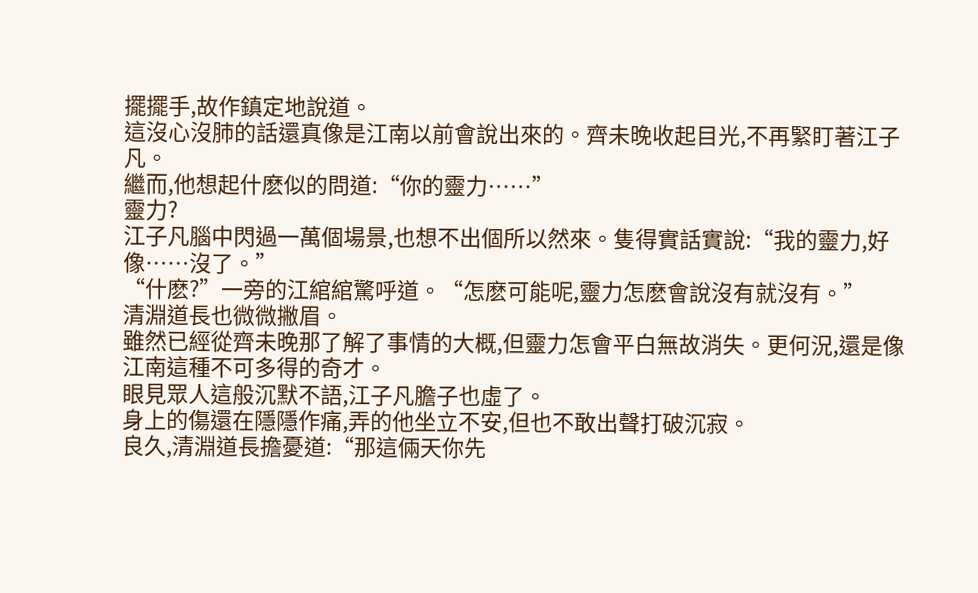擺擺手,故作鎮定地說道。
這沒心沒肺的話還真像是江南以前會說出來的。齊未晚收起目光,不再緊盯著江子凡。
繼而,他想起什麽似的問道:“你的靈力……”
靈力?
江子凡腦中閃過一萬個場景,也想不出個所以然來。隻得實話實說:“我的靈力,好像……沒了。”
“什麽?”一旁的江綰綰驚呼道。“怎麽可能呢,靈力怎麽會說沒有就沒有。”
清淵道長也微微撇眉。
雖然已經從齊未晚那了解了事情的大概,但靈力怎會平白無故消失。更何況,還是像江南這種不可多得的奇才。
眼見眾人這般沉默不語,江子凡膽子也虛了。
身上的傷還在隱隱作痛,弄的他坐立不安,但也不敢出聲打破沉寂。
良久,清淵道長擔憂道:“那這倆天你先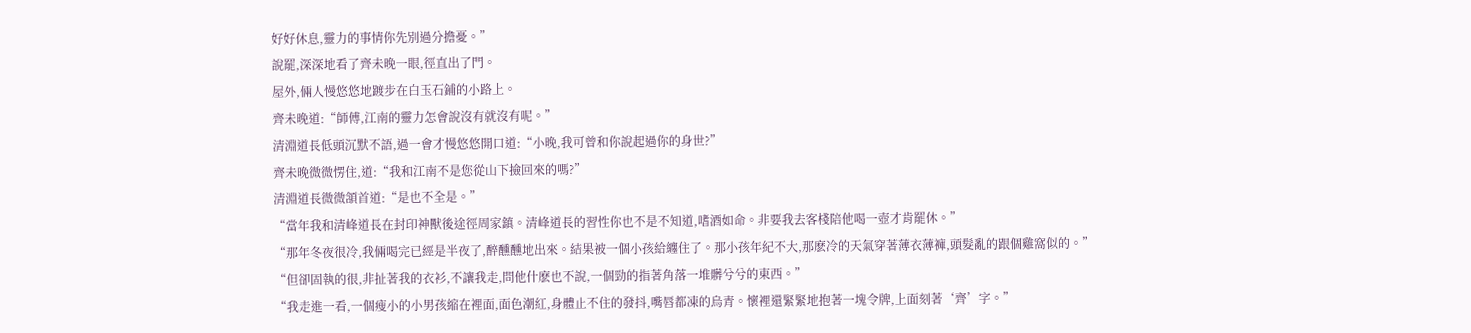好好休息,靈力的事情你先別過分擔憂。”
說罷,深深地看了齊未晚一眼,徑直出了門。
屋外,倆人慢悠悠地踱步在白玉石鋪的小路上。
齊未晚道:“師傅,江南的靈力怎會說沒有就沒有呢。”
清淵道長低頭沉默不語,過一會才慢悠悠開口道:“小晚,我可曾和你說起過你的身世?”
齊未晚微微愣住,道:“我和江南不是您從山下撿回來的嗎?”
清淵道長微微頷首道:“是也不全是。”
“當年我和清峰道長在封印神獸後途徑周家鎮。清峰道長的習性你也不是不知道,嗜酒如命。非要我去客棧陪他喝一壺才肯罷休。”
“那年冬夜很冷,我倆喝完已經是半夜了,醉醺醺地出來。結果被一個小孩給纏住了。那小孩年紀不大,那麽冷的天氣穿著薄衣薄褲,頭髮亂的跟個雞窩似的。”
“但卻固執的很,非扯著我的衣衫,不讓我走,問他什麽也不說,一個勁的指著角落一堆髒兮兮的東西。”
“我走進一看,一個瘦小的小男孩縮在裡面,面色潮紅,身體止不住的發抖,嘴唇都凍的烏青。懷裡還緊緊地抱著一塊令牌,上面刻著‘齊’字。”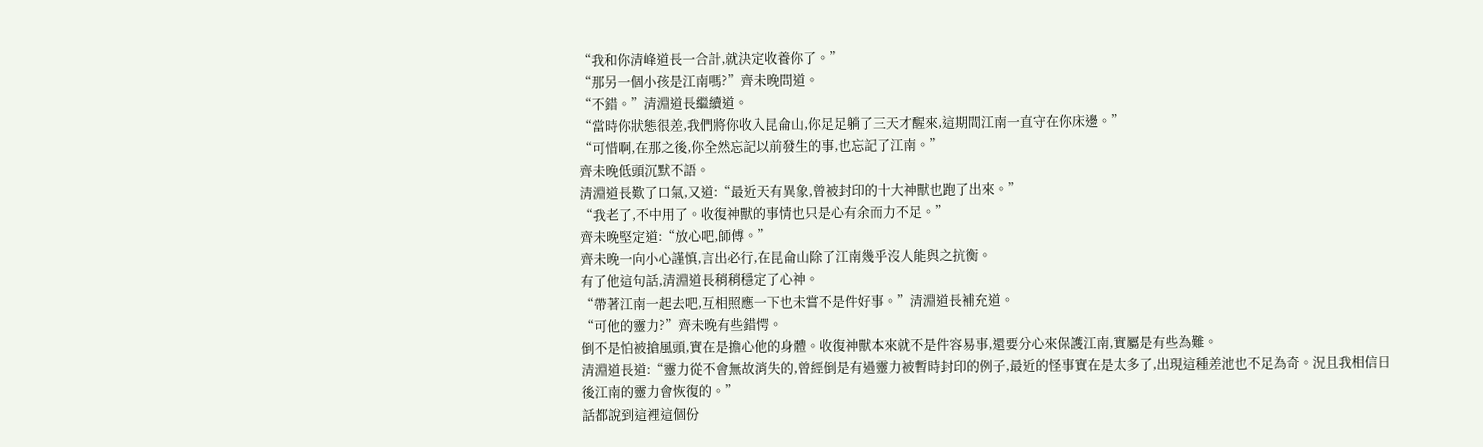“我和你清峰道長一合計,就決定收養你了。”
“那另一個小孩是江南嗎?”齊未晚問道。
“不錯。”清淵道長繼續道。
“當時你狀態很差,我們將你收入昆侖山,你足足躺了三天才醒來,這期間江南一直守在你床邊。”
“可惜啊,在那之後,你全然忘記以前發生的事,也忘記了江南。”
齊未晚低頭沉默不語。
清淵道長歎了口氣,又道:“最近天有異象,曾被封印的十大神獸也跑了出來。”
“我老了,不中用了。收復神獸的事情也只是心有余而力不足。”
齊未晚堅定道:“放心吧,師傅。”
齊未晚一向小心謹慎,言出必行,在昆侖山除了江南幾乎沒人能與之抗衡。
有了他這句話,清淵道長稍稍穩定了心神。
“帶著江南一起去吧,互相照應一下也未嘗不是件好事。”清淵道長補充道。
“可他的靈力?”齊未晚有些錯愕。
倒不是怕被搶風頭,實在是擔心他的身體。收復神獸本來就不是件容易事,還要分心來保護江南,實屬是有些為難。
清淵道長道:“靈力從不會無故消失的,曾經倒是有過靈力被暫時封印的例子,最近的怪事實在是太多了,出現這種差池也不足為奇。況且我相信日後江南的靈力會恢復的。”
話都說到這裡這個份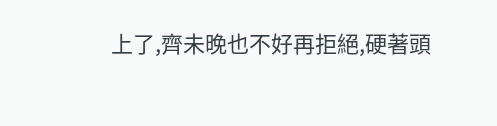上了,齊未晚也不好再拒絕,硬著頭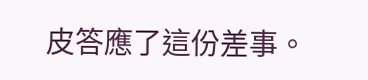皮答應了這份差事。